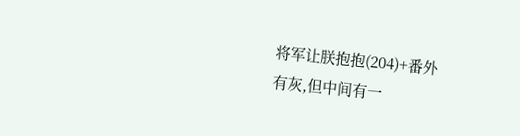将军让朕抱抱(204)+番外
有灰,但中间有一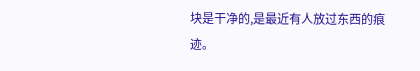块是干净的,是最近有人放过东西的痕迹。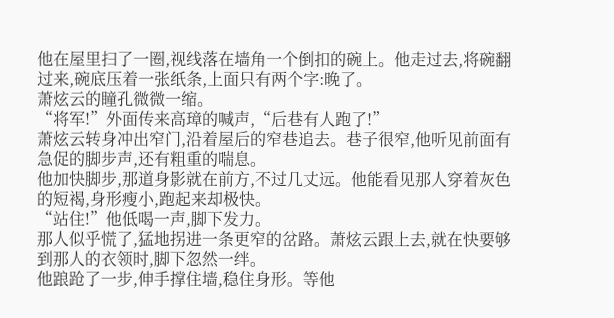他在屋里扫了一圈,视线落在墙角一个倒扣的碗上。他走过去,将碗翻过来,碗底压着一张纸条,上面只有两个字:晚了。
萧炫云的瞳孔微微一缩。
“将军!”外面传来高璋的喊声,“后巷有人跑了!”
萧炫云转身冲出窄门,沿着屋后的窄巷追去。巷子很窄,他听见前面有急促的脚步声,还有粗重的喘息。
他加快脚步,那道身影就在前方,不过几丈远。他能看见那人穿着灰色的短褐,身形瘦小,跑起来却极快。
“站住!”他低喝一声,脚下发力。
那人似乎慌了,猛地拐进一条更窄的岔路。萧炫云跟上去,就在快要够到那人的衣领时,脚下忽然一绊。
他踉跄了一步,伸手撑住墙,稳住身形。等他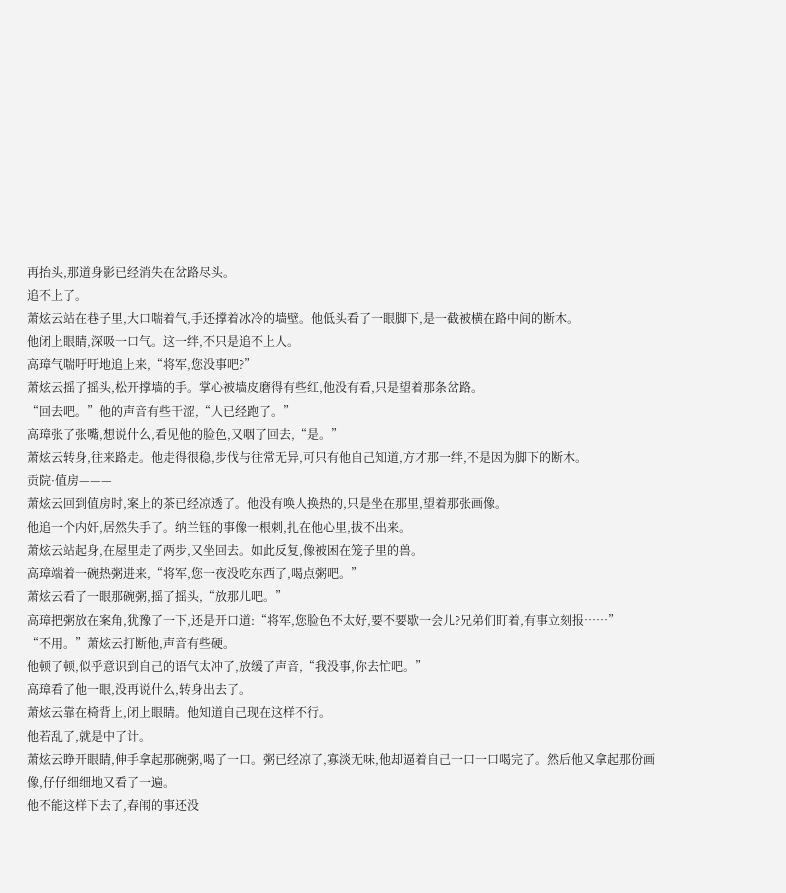再抬头,那道身影已经消失在岔路尽头。
追不上了。
萧炫云站在巷子里,大口喘着气,手还撑着冰冷的墙壁。他低头看了一眼脚下,是一截被横在路中间的断木。
他闭上眼睛,深吸一口气。这一绊,不只是追不上人。
高璋气喘吁吁地追上来,“将军,您没事吧?”
萧炫云摇了摇头,松开撑墙的手。掌心被墙皮磨得有些红,他没有看,只是望着那条岔路。
“回去吧。”他的声音有些干涩,“人已经跑了。”
高璋张了张嘴,想说什么,看见他的脸色,又咽了回去,“是。”
萧炫云转身,往来路走。他走得很稳,步伐与往常无异,可只有他自己知道,方才那一绊,不是因为脚下的断木。
贡院·值房———
萧炫云回到值房时,案上的茶已经凉透了。他没有唤人换热的,只是坐在那里,望着那张画像。
他追一个内奸,居然失手了。纳兰钰的事像一根刺,扎在他心里,拔不出来。
萧炫云站起身,在屋里走了两步,又坐回去。如此反复,像被困在笼子里的兽。
高璋端着一碗热粥进来,“将军,您一夜没吃东西了,喝点粥吧。”
萧炫云看了一眼那碗粥,摇了摇头,“放那儿吧。”
高璋把粥放在案角,犹豫了一下,还是开口道:“将军,您脸色不太好,要不要歇一会儿?兄弟们盯着,有事立刻报……”
“不用。”萧炫云打断他,声音有些硬。
他顿了顿,似乎意识到自己的语气太冲了,放缓了声音,“我没事,你去忙吧。”
高璋看了他一眼,没再说什么,转身出去了。
萧炫云靠在椅背上,闭上眼睛。他知道自己现在这样不行。
他若乱了,就是中了计。
萧炫云睁开眼睛,伸手拿起那碗粥,喝了一口。粥已经凉了,寡淡无味,他却逼着自己一口一口喝完了。然后他又拿起那份画像,仔仔细细地又看了一遍。
他不能这样下去了,春闱的事还没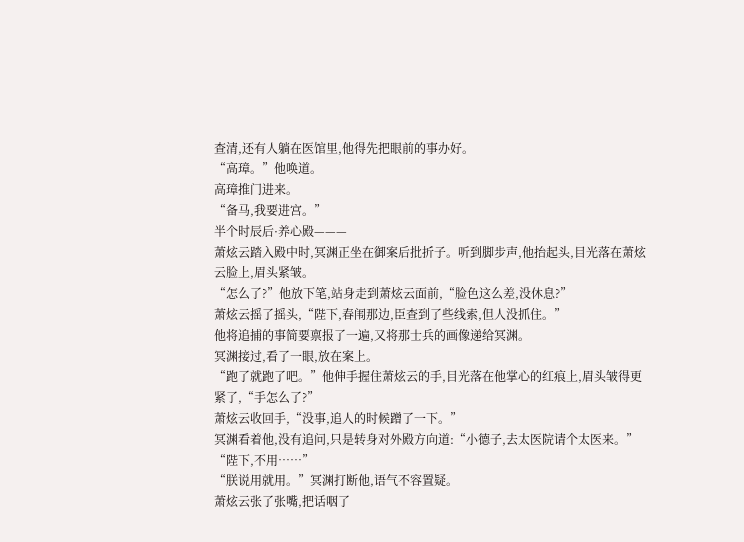查清,还有人躺在医馆里,他得先把眼前的事办好。
“高璋。”他唤道。
高璋推门进来。
“备马,我要进宫。”
半个时辰后·养心殿———
萧炫云踏入殿中时,冥渊正坐在御案后批折子。听到脚步声,他抬起头,目光落在萧炫云脸上,眉头紧皱。
“怎么了?”他放下笔,站身走到萧炫云面前,“脸色这么差,没休息?”
萧炫云摇了摇头,“陛下,春闱那边,臣查到了些线索,但人没抓住。”
他将追捕的事简要禀报了一遍,又将那士兵的画像递给冥渊。
冥渊接过,看了一眼,放在案上。
“跑了就跑了吧。”他伸手握住萧炫云的手,目光落在他掌心的红痕上,眉头皱得更紧了,“手怎么了?”
萧炫云收回手,“没事,追人的时候蹭了一下。”
冥渊看着他,没有追问,只是转身对外殿方向道:“小德子,去太医院请个太医来。”
“陛下,不用……”
“朕说用就用。”冥渊打断他,语气不容置疑。
萧炫云张了张嘴,把话咽了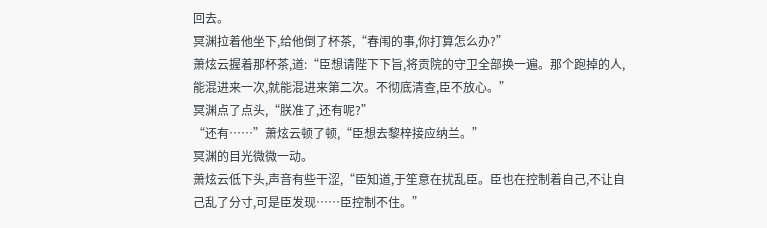回去。
冥渊拉着他坐下,给他倒了杯茶,“春闱的事,你打算怎么办?”
萧炫云握着那杯茶,道:“臣想请陛下下旨,将贡院的守卫全部换一遍。那个跑掉的人,能混进来一次,就能混进来第二次。不彻底清查,臣不放心。”
冥渊点了点头,“朕准了,还有呢?”
“还有……”萧炫云顿了顿,“臣想去黎梓接应纳兰。”
冥渊的目光微微一动。
萧炫云低下头,声音有些干涩,“臣知道,于笙意在扰乱臣。臣也在控制着自己,不让自己乱了分寸,可是臣发现……臣控制不住。”